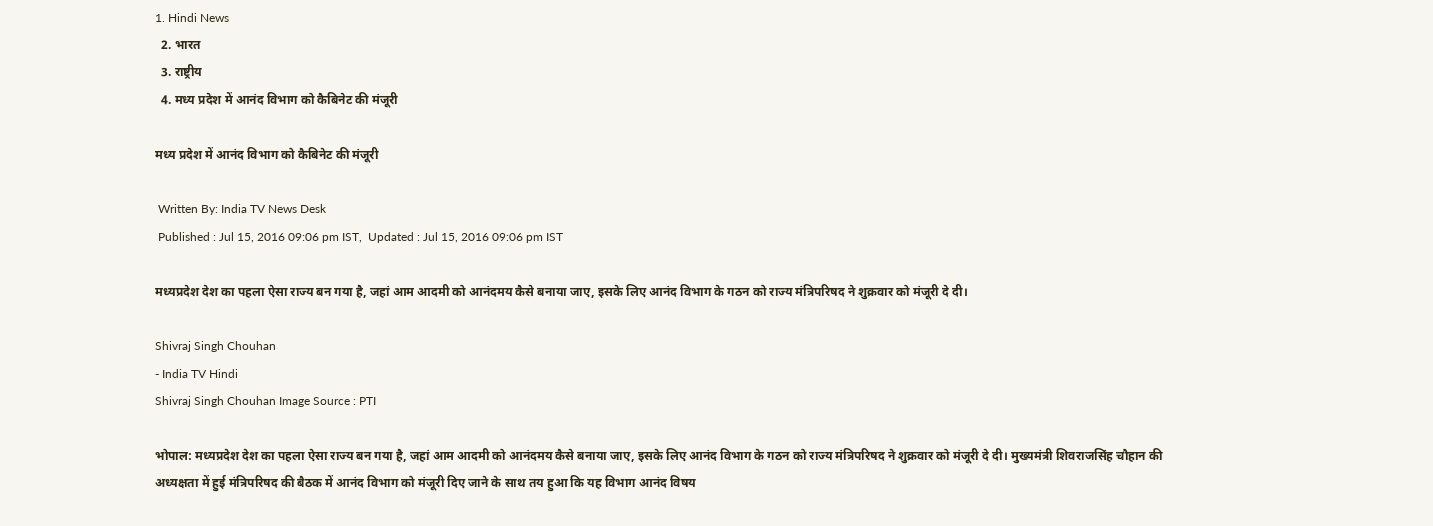1. Hindi News
  2. भारत
  3. राष्ट्रीय
  4. मध्य प्रदेश में आनंद विभाग को कैबिनेट की मंजूरी

मध्य प्रदेश में आनंद विभाग को कैबिनेट की मंजूरी

 Written By: India TV News Desk
 Published : Jul 15, 2016 09:06 pm IST,  Updated : Jul 15, 2016 09:06 pm IST

मध्यप्रदेश देश का पहला ऐसा राज्य बन गया है, जहां आम आदमी को आनंदमय कैसे बनाया जाए, इसके लिए आनंद विभाग के गठन को राज्य मंत्रिपरिषद ने शुक्रवार को मंजूरी दे दी।

Shivraj Singh Chouhan
- India TV Hindi
Shivraj Singh Chouhan Image Source : PTI

भोपाल: मध्यप्रदेश देश का पहला ऐसा राज्य बन गया है, जहां आम आदमी को आनंदमय कैसे बनाया जाए, इसके लिए आनंद विभाग के गठन को राज्य मंत्रिपरिषद ने शुक्रवार को मंजूरी दे दी। मुख्यमंत्री शिवराजसिंह चौहान की अध्यक्षता में हुई मंत्रिपरिषद की बैठक में आनंद विभाग को मंजूरी दिए जाने के साथ तय हुआ कि यह विभाग आनंद विषय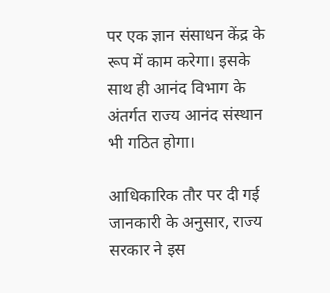पर एक ज्ञान संसाधन केंद्र के रूप में काम करेगा। इसके साथ ही आनंद विभाग के अंतर्गत राज्य आनंद संस्थान भी गठित होगा।

आधिकारिक तौर पर दी गई जानकारी के अनुसार, राज्य सरकार ने इस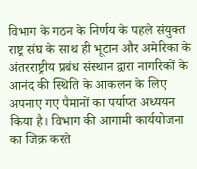विभाग के गठन के निर्णय के पहले संयुक्त राष्ट्र संघ के साथ ही भूटान और अमेरिका के अंतरराष्ट्रीय प्रबंध संस्थान द्वारा नागरिकों के आनंद की स्थिति के आकलन के लिए अपनाए गए पैमानों का पर्याप्त अध्ययन किया है। विभाग की आगामी कार्ययोजना का जिक्र करते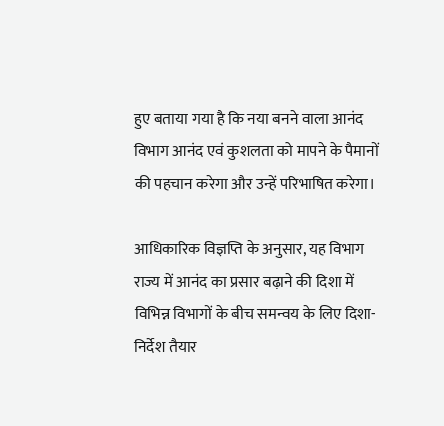हुए बताया गया है कि नया बनने वाला आनंद विभाग आनंद एवं कुशलता को मापने के पैमानों की पहचान करेगा और उन्हें परिभाषित करेगा।

आधिकारिक विज्ञप्ति के अनुसार, यह विभाग राज्य में आनंद का प्रसार बढ़ाने की दिशा में विभिन्न विभागों के बीच समन्वय के लिए दिशा-निर्देश तैयार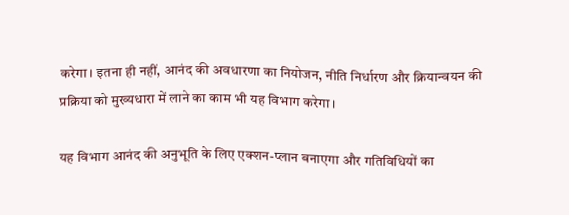करेगा। इतना ही नहीं, आनंद की अवधारणा का नियोजन, नीति निर्धारण और क्रियान्वयन की प्रक्रिया को मुख्यधारा में लाने का काम भी यह विभाग करेगा।

यह विभाग आनंद की अनुभूति के लिए एक्शन-प्लान बनाएगा और गतिविधियों का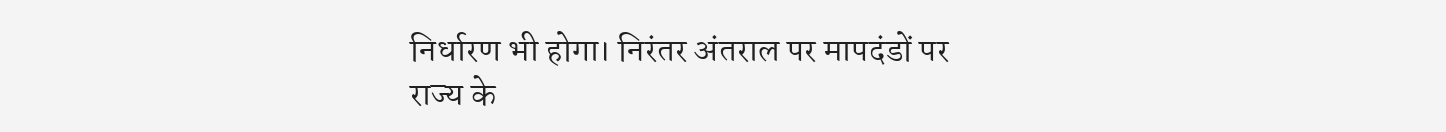निर्धारण भी होगा। निरंतर अंतराल पर मापदंडों पर राज्य के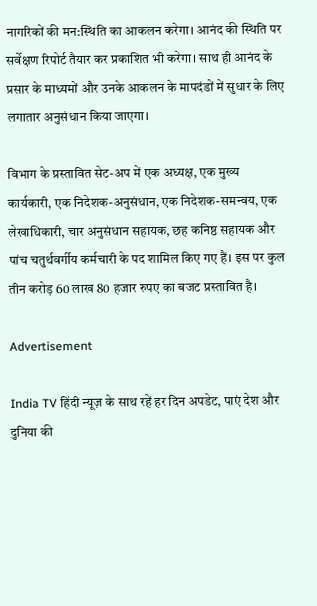नागरिकों की मन:स्थिति का आकलन करेगा। आनंद की स्थिति पर सर्वेक्षण रिपोर्ट तैयार कर प्रकाशित भी करेगा। साथ ही आनंद के प्रसार के माध्यमों और उनके आकलन के मापदंडों में सुधार के लिए लगातार अनुसंधान किया जाएगा।

विभाग के प्रस्तावित सेट-अप में एक अध्यक्ष, एक मुख्य कार्यकारी, एक निदेशक-अनुसंधान, एक निदेशक-समन्वय, एक लेखाधिकारी, चार अनुसंधान सहायक, छह कनिष्ठ सहायक और पांच चतुर्थवर्गीय कर्मचारी के पद शामिल किए गए हैं। इस पर कुल तीन करोड़ 60 लाख 80 हजार रुपए का बजट प्रस्तावित है।

Advertisement

India TV हिंदी न्यूज़ के साथ रहें हर दिन अपडेट, पाएं देश और दुनिया की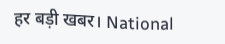हर बड़ी खबर। National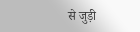से जुड़ी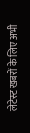लेटेस्ट खबरों के लिए अभी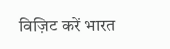विज़िट करें भारत